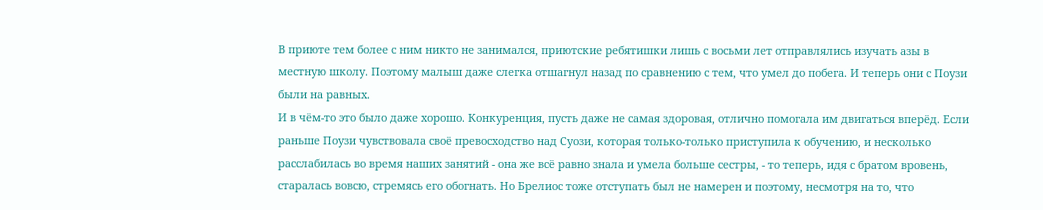В приюте тем более с ним никто не занимался, приютские ребятишки лишь с восьми лет отправлялись изучать азы в местную школу. Поэтому малыш даже слегка отшагнул назад по сравнению с тем, что умел до побега. И теперь они с Поузи были на равных.
И в чём-то это было даже хорошо. Конкуренция, пусть даже не самая здоровая, отлично помогала им двигаться вперёд. Если раньше Поузи чувствовала своё превосходство над Суози, которая только-только приступила к обучению, и несколько расслабилась во время наших занятий - она же всё равно знала и умела больше сестры, - то теперь, идя с братом вровень, старалась вовсю, стремясь его обогнать. Но Брелиос тоже отступать был не намерен и поэтому, несмотря на то, что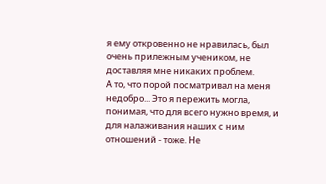я ему откровенно не нравилась, был очень прилежным учеником, не доставляя мне никаких проблем.
А то, что порой посматривал на меня недобро... Это я пережить могла, понимая, что для всего нужно время, и для налаживания наших с ним отношений - тоже. Не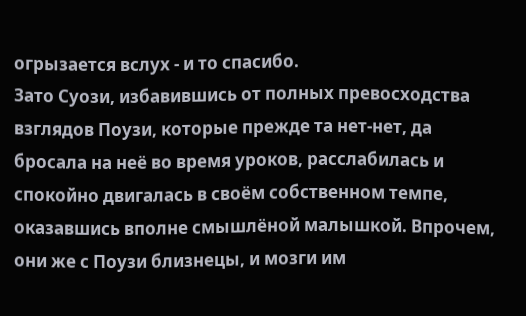огрызается вслух - и то спасибо.
Зато Суози, избавившись от полных превосходства взглядов Поузи, которые прежде та нет-нет, да бросала на неё во время уроков, расслабилась и спокойно двигалась в своём собственном темпе, оказавшись вполне смышлёной малышкой. Впрочем, они же с Поузи близнецы, и мозги им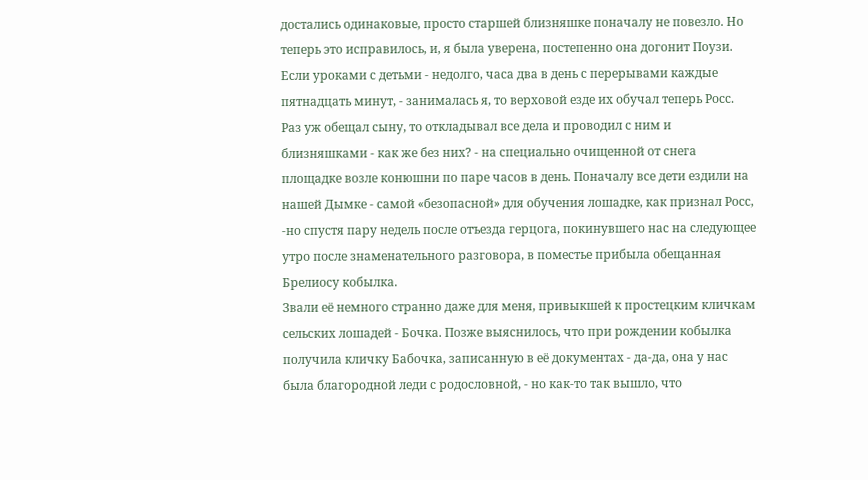достались одинаковые, просто старшей близняшке поначалу не повезло. Но теперь это исправилось, и, я была уверена, постепенно она догонит Поузи.
Если уроками с детьми - недолго, часа два в день с перерывами каждые пятнадцать минут, - занималась я, то верховой езде их обучал теперь Росс. Раз уж обещал сыну, то откладывал все дела и проводил с ним и близняшками - как же без них? - на специально очищенной от снега площадке возле конюшни по паре часов в день. Поначалу все дети ездили на нашей Дымке - самой «безопасной» для обучения лошадке, как признал Росс, -но спустя пару недель после отъезда герцога, покинувшего нас на следующее утро после знаменательного разговора, в поместье прибыла обещанная Брелиосу кобылка.
Звали её немного странно даже для меня, привыкшей к простецким кличкам сельских лошадей - Бочка. Позже выяснилось, что при рождении кобылка получила кличку Бабочка, записанную в её документах - да-да, она у нас была благородной леди с родословной, - но как-то так вышло, что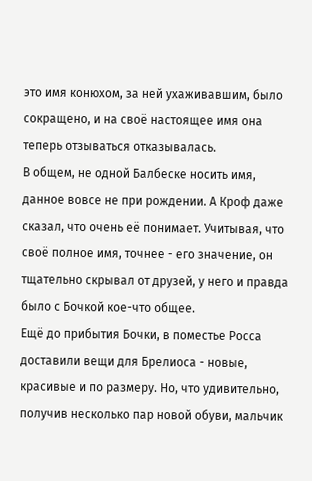это имя конюхом, за ней ухаживавшим, было сокращено, и на своё настоящее имя она теперь отзываться отказывалась.
В общем, не одной Балбеске носить имя, данное вовсе не при рождении. А Кроф даже сказал, что очень её понимает. Учитывая, что своё полное имя, точнее - его значение, он тщательно скрывал от друзей, у него и правда было с Бочкой кое-что общее.
Ещё до прибытия Бочки, в поместье Росса доставили вещи для Брелиоса - новые, красивые и по размеру. Но, что удивительно, получив несколько пар новой обуви, мальчик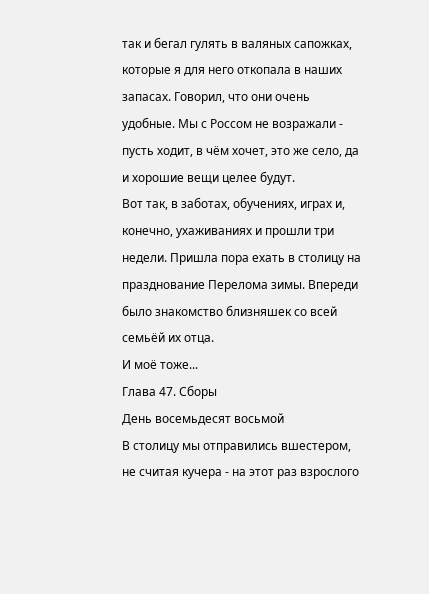так и бегал гулять в валяных сапожках, которые я для него откопала в наших запасах. Говорил, что они очень удобные. Мы с Россом не возражали - пусть ходит, в чём хочет, это же село, да и хорошие вещи целее будут.
Вот так, в заботах, обучениях, играх и, конечно, ухаживаниях и прошли три недели. Пришла пора ехать в столицу на празднование Перелома зимы. Впереди было знакомство близняшек со всей семьёй их отца.
И моё тоже...
Глава 47. Сборы
День восемьдесят восьмой
В столицу мы отправились вшестером, не считая кучера - на этот раз взрослого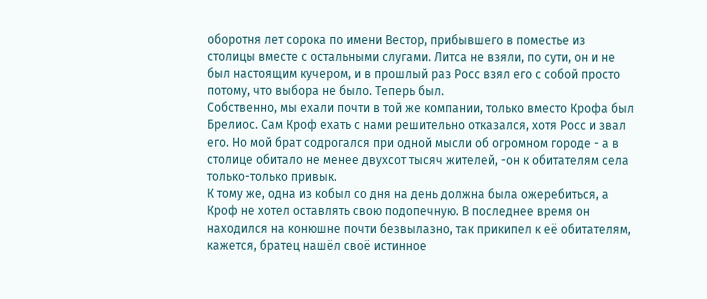оборотня лет сорока по имени Вестор, прибывшего в поместье из столицы вместе с остальными слугами. Литса не взяли, по сути, он и не был настоящим кучером, и в прошлый раз Росс взял его с собой просто потому, что выбора не было. Теперь был.
Собственно, мы ехали почти в той же компании, только вместо Крофа был Брелиос. Сам Кроф ехать с нами решительно отказался, хотя Росс и звал его. Но мой брат содрогался при одной мысли об огромном городе - а в столице обитало не менее двухсот тысяч жителей, -он к обитателям села только-только привык.
К тому же, одна из кобыл со дня на день должна была ожеребиться, а Кроф не хотел оставлять свою подопечную. В последнее время он находился на конюшне почти безвылазно, так прикипел к её обитателям, кажется, братец нашёл своё истинное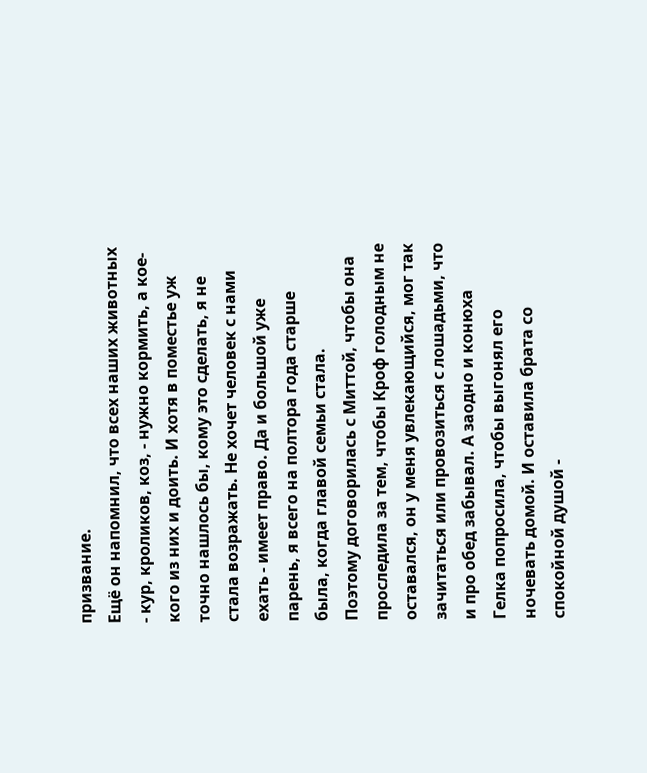призвание.
Ещё он напомнил, что всех наших животных - кур, кроликов, коз, - нужно кормить, а кое-кого из них и доить. И хотя в поместье уж точно нашлось бы, кому это сделать, я не стала возражать. Не хочет человек с нами ехать - имеет право. Да и большой уже парень, я всего на полтора года старше была, когда главой семьи стала.
Поэтому договорилась с Миттой, чтобы она проследила за тем, чтобы Кроф голодным не оставался, он у меня увлекающийся, мог так зачитаться или провозиться с лошадьми, что и про обед забывал. А заодно и конюха Гелка попросила, чтобы выгонял его ночевать домой. И оставила брата со спокойной душой -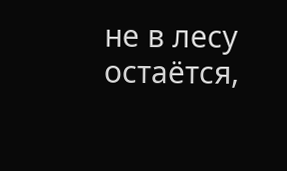не в лесу остаётся,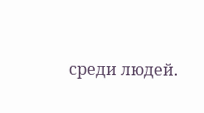среди людей.